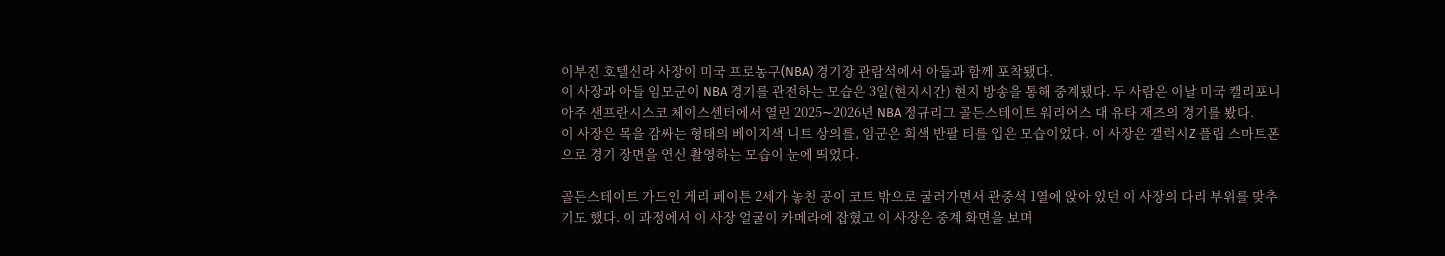이부진 호텔신라 사장이 미국 프로농구(NBA) 경기장 관람석에서 아들과 함께 포착됐다.
이 사장과 아들 임모군이 NBA 경기를 관전하는 모습은 3일(현지시간) 현지 방송을 통해 중계됐다. 두 사람은 이날 미국 캘리포니아주 샌프란시스코 체이스센터에서 열린 2025∼2026년 NBA 정규리그 골든스테이트 워리어스 대 유타 재즈의 경기를 봤다.
이 사장은 목을 감싸는 형태의 베이지색 니트 상의를, 임군은 회색 반팔 티를 입은 모습이었다. 이 사장은 갤럭시Z 플립 스마트폰으로 경기 장면을 연신 촬영하는 모습이 눈에 띄었다.

골든스테이트 가드인 게리 페이튼 2세가 놓친 공이 코트 밖으로 굴러가면서 관중석 1열에 앉아 있던 이 사장의 다리 부위를 맞추기도 했다. 이 과정에서 이 사장 얼굴이 카메라에 잡혔고 이 사장은 중계 화면을 보며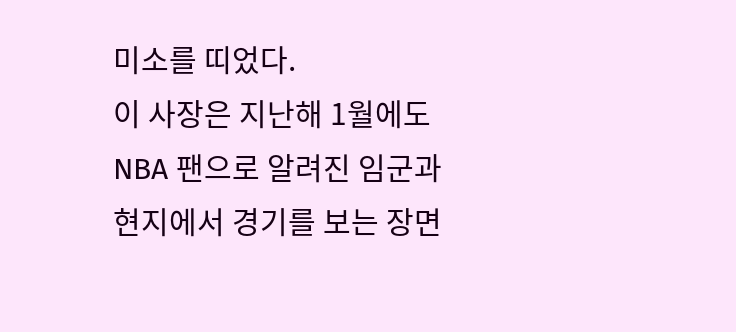미소를 띠었다.
이 사장은 지난해 1월에도 NBA 팬으로 알려진 임군과 현지에서 경기를 보는 장면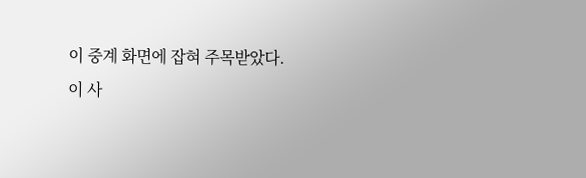이 중계 화면에 잡혀 주목받았다.
이 사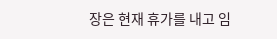장은 현재 휴가를 내고 임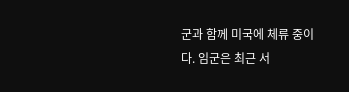군과 함께 미국에 체류 중이다. 임군은 최근 서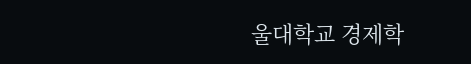울대학교 경제학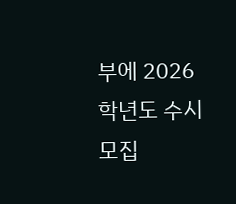부에 2026학년도 수시모집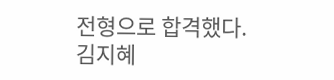전형으로 합격했다.
김지혜